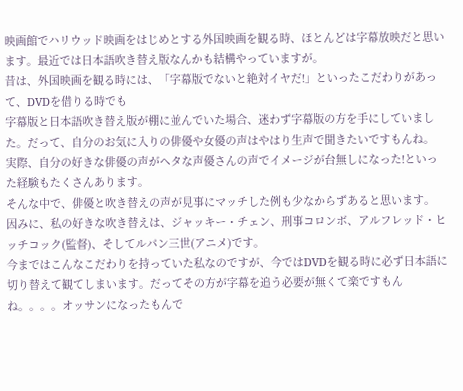映画館でハリウッド映画をはじめとする外国映画を観る時、ほとんどは字幕放映だと思います。最近では日本語吹き替え版なんかも結構やっていますが。
昔は、外国映画を観る時には、「字幕版でないと絶対イヤだ!」といったこだわりがあって、DVDを借りる時でも
字幕版と日本語吹き替え版が棚に並んでいた場合、迷わず字幕版の方を手にしていました。だって、自分のお気に入りの俳優や女優の声はやはり生声で聞きたいですもんね。
実際、自分の好きな俳優の声がヘタな声優さんの声でイメージが台無しになった!といった経験もたくさんあります。
そんな中で、俳優と吹き替えの声が見事にマッチした例も少なからずあると思います。
因みに、私の好きな吹き替えは、ジャッキー・チェン、刑事コロンボ、アルフレッド・ヒッチコック(監督)、そしてルパン三世(アニメ)です。
今まではこんなこだわりを持っていた私なのですが、今ではDVDを観る時に必ず日本語に切り替えて観てしまいます。だってその方が字幕を追う必要が無くて楽ですもんね。。。。オッサンになったもんで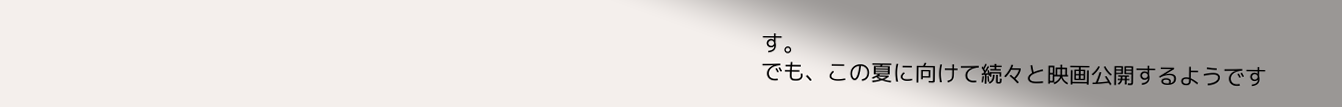す。
でも、この夏に向けて続々と映画公開するようです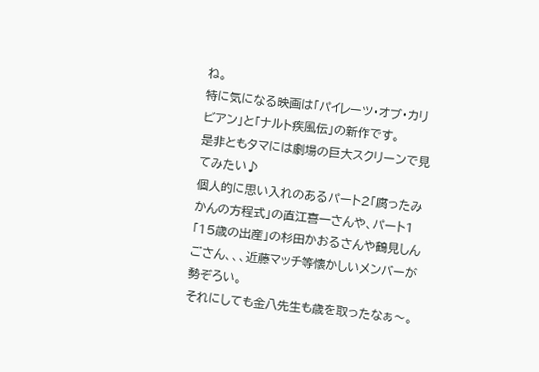ね。
特に気になる映画は「パイレーツ・オブ・カリビアン」と「ナルト疾風伝」の新作です。
是非ともタマには劇場の巨大スクリーンで見てみたい♪
個人的に思い入れのあるパート2「腐ったみかんの方程式」の直江喜一さんや、パート1「15歳の出産」の杉田かおるさんや鶴見しんごさん、、、近藤マッチ等懐かしいメンバーが勢ぞろい。
それにしても金八先生も歳を取ったなぁ〜。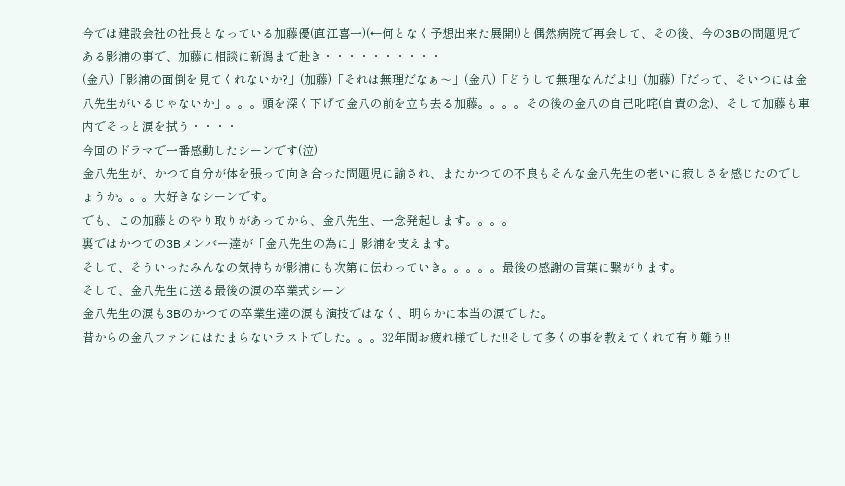今では建設会社の社長となっている加藤優(直江喜一)(←何となく予想出来た展開!)と偶然病院で再会して、その後、今の3Bの問題児である影浦の事で、加藤に相談に新潟まで赴き・・・・・・・・・・
(金八)「影浦の面倒を見てくれないか?」(加藤)「それは無理だなぁ〜」(金八)「どうして無理なんだよ!」(加藤)「だって、そいつには金八先生がいるじゃないか」。。。頭を深く下げて金八の前を立ち去る加藤。。。。その後の金八の自己叱咤(自責の念)、そして加藤も車内でそっと涙を拭う・・・・
今回のドラマで一番感動したシーンです(泣)
金八先生が、かつて自分が体を張って向き合った問題児に諭され、またかつての不良もそんな金八先生の老いに寂しさを感じたのでしょうか。。。大好きなシーンです。
でも、この加藤とのやり取りがあってから、金八先生、一念発起します。。。。
裏ではかつての3Bメンバー達が「金八先生の為に」影浦を支えます。
そして、そういったみんなの気持ちが影浦にも次第に伝わっていき。。。。。最後の感謝の言葉に繋がります。
そして、金八先生に送る最後の涙の卒業式シーン
金八先生の涙も3Bのかつての卒業生達の涙も演技ではなく、明らかに本当の涙でした。
昔からの金八ファンにはたまらないラストでした。。。32年間お疲れ様でした!!そして多くの事を教えてくれて有り難う!!